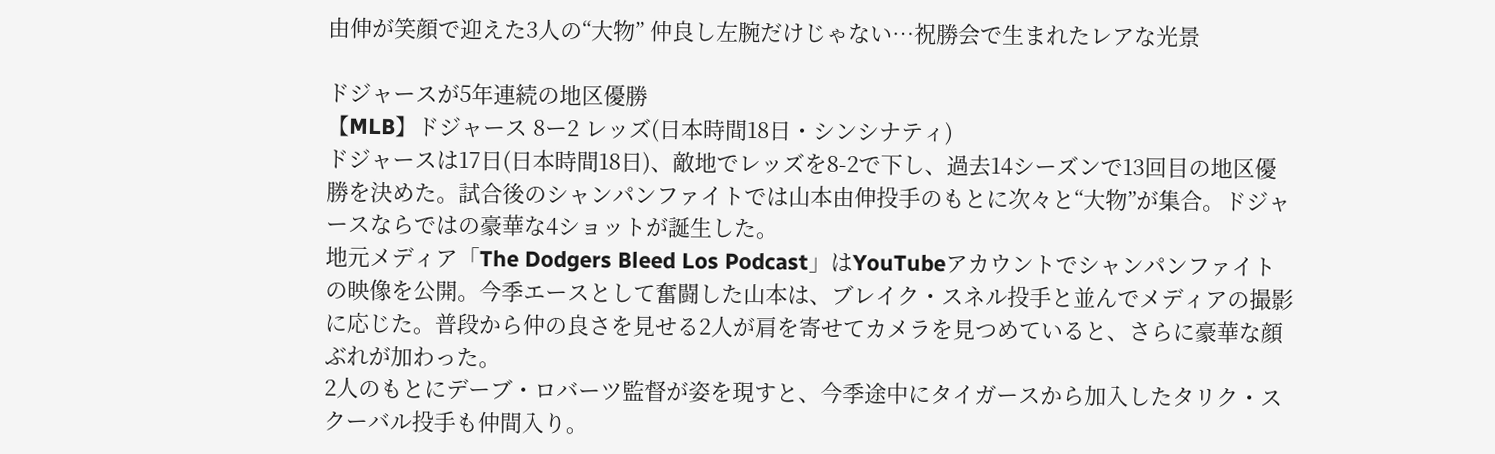由伸が笑顔で迎えた3人の“大物” 仲良し左腕だけじゃない…祝勝会で生まれたレアな光景

ドジャースが5年連続の地区優勝
【MLB】ドジャース 8ー2 レッズ(日本時間18日・シンシナティ)
ドジャースは17日(日本時間18日)、敵地でレッズを8-2で下し、過去14シーズンで13回目の地区優勝を決めた。試合後のシャンパンファイトでは山本由伸投手のもとに次々と“大物”が集合。ドジャースならではの豪華な4ショットが誕生した。
地元メディア「The Dodgers Bleed Los Podcast」はYouTubeアカウントでシャンパンファイトの映像を公開。今季エースとして奮闘した山本は、ブレイク・スネル投手と並んでメディアの撮影に応じた。普段から仲の良さを見せる2人が肩を寄せてカメラを見つめていると、さらに豪華な顔ぶれが加わった。
2人のもとにデーブ・ロバーツ監督が姿を現すと、今季途中にタイガースから加入したタリク・スクーバル投手も仲間入り。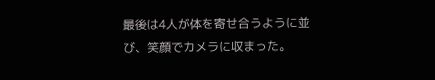最後は4人が体を寄せ合うように並び、笑顔でカメラに収まった。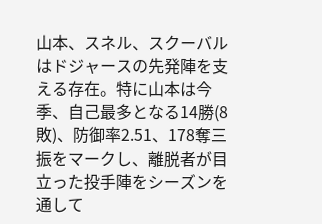山本、スネル、スクーバルはドジャースの先発陣を支える存在。特に山本は今季、自己最多となる14勝(8敗)、防御率2.51、178奪三振をマークし、離脱者が目立った投手陣をシーズンを通して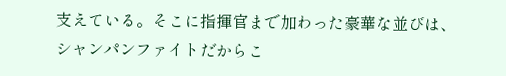支えている。そこに指揮官まで加わった豪華な並びは、シャンパンファイトだからこ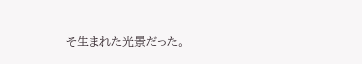そ生まれた光景だった。